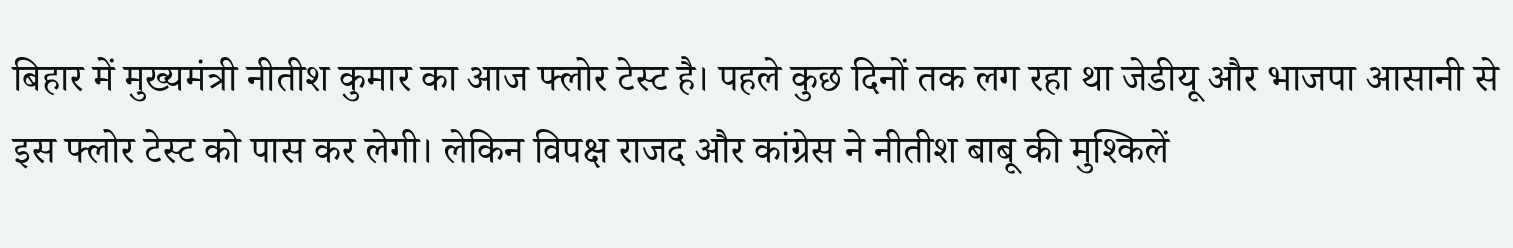बिहार में मुख्यमंत्री नीतीश कुमार का आज फ्लोर टेस्ट है। पहले कुछ दिनों तक लग रहा था जेडीयू और भाजपा आसानी से इस फ्लोर टेस्ट को पास कर लेगी। लेकिन विपक्ष राजद और कांग्रेस ने नीतीश बाबू की मुश्किलें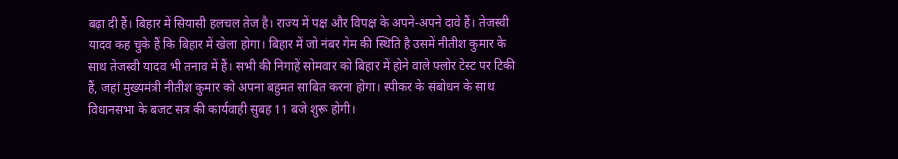बढ़ा दी हैं। बिहार में सियासी हलचल तेज है। राज्य में पक्ष और विपक्ष के अपने-अपने दावे हैं। तेजस्वी यादव कह चुके हैं कि बिहार में खेला होगा। बिहार में जो नंबर गेम की स्थिति है उसमें नीतीश कुमार के साथ तेजस्वी यादव भी तनाव में हैं। सभी की निगाहें सोमवार को बिहार में होने वाले फ्लोर टेस्ट पर टिकी हैं, जहां मुख्यमंत्री नीतीश कुमार को अपना बहुमत साबित करना होगा। स्पीकर के संबोधन के साथ विधानसभा के बजट सत्र की कार्यवाही सुबह 11 बजे शुरू होगी।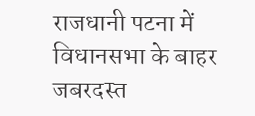राजधानी पटना में विधानसभा के बाहर जबरदस्त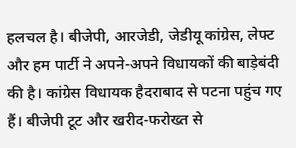हलचल है। बीजेपी, आरजेडी, जेडीयू कांग्रेस, लेफ्ट और हम पार्टी ने अपने-अपने विधायकों की बाड़ेबंदी की है। कांग्रेस विधायक हैदराबाद से पटना पहुंच गए हैं। बीजेपी टूट और खरीद-फरोख्त से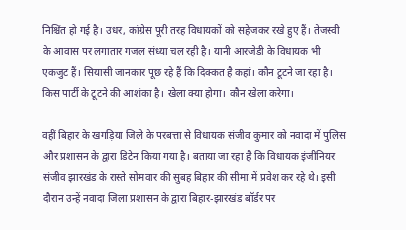निश्चिंत हो गई है। उधर, कांग्रेस पूरी तरह विधायकों को सहेजकर रखे हुए हैं। तेजस्वी के आवास पर लगातार गजल संध्या चल रही है। यानी आरजेडी के विधायक भी एकजुट हैं। सियासी जानकार पूछ रहे हैं कि दिक्कत है कहां। कौन टूटने जा रहा है। किस पार्टी के टूटने की आशंका है। खेला क्या होगा। कौन खेला करेगा।

वहीं बिहार के खगड़िया जिले के परबत्ता से विधायक संजीव कुमार को नवादा में पुलिस और प्रशासन के द्वारा डिटेन किया गया है। बताया जा रहा है कि विधायक इंजीनियर संजीव झारखंड के रास्ते सोमवार की सुबह बिहार की सीमा में प्रवेश कर रहे थे। इसी दौरान उन्हें नवादा जिला प्रशासन के द्वारा बिहार-झारखंड बॉर्डर पर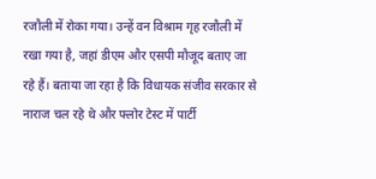रजौली में रोका गया। उन्हें वन विश्राम गृह रजौली में रखा गया है, जहां डीएम और एसपी मौजूद बताए जा रहे हैं। बताया जा रहा है कि विधायक संजीव सरकार से नाराज चल रहे थे और फ्लोर टेस्ट में पार्टी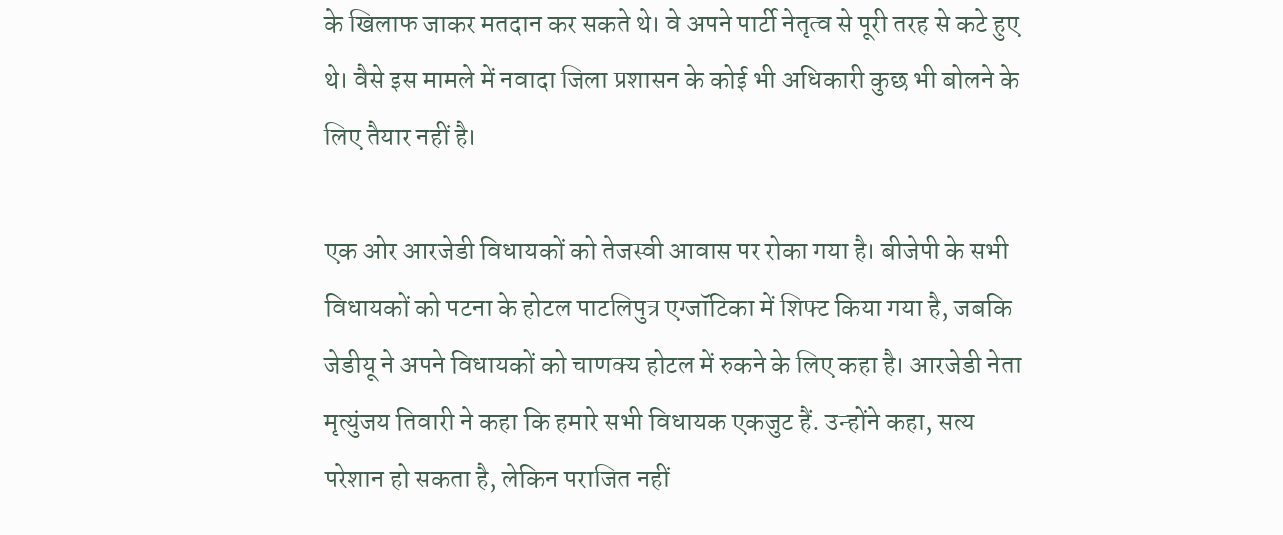के खिलाफ जाकर मतदान कर सकते थे। वे अपने पार्टी नेतृत्व से पूरी तरह से कटे हुए थे। वैसे इस मामले में नवादा जिला प्रशासन के कोई भी अधिकारी कुछ भी बोलने के लिए तैयार नहीं है।

एक ओर आरजेडी विधायकों को तेजस्वी आवास पर रोका गया है। बीजेपी के सभी विधायकों को पटना के होटल पाटलिपुत्र एग्जॉटिका में शिफ्ट किया गया है, जबकि जेडीयू ने अपने विधायकों को चाणक्य होटल में रुकने के लिए कहा है। आरजेडी नेता मृत्युंजय तिवारी ने कहा कि हमारे सभी विधायक एकजुट हैं. उन्होंने कहा, सत्य परेशान हो सकता है, लेकिन पराजित नहीं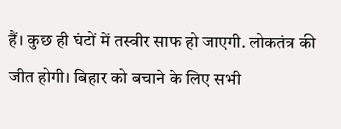हैं। कुछ ही घंटों में तस्वीर साफ हो जाएगी. लोकतंत्र की जीत होगी। बिहार को बचाने के लिए सभी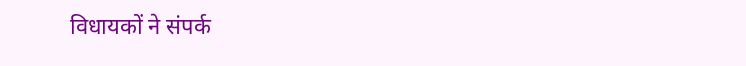विधायकों ने संपर्क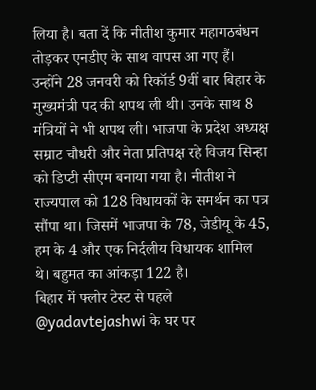लिया है। बता दें कि नीतीश कुमार महागठबंधन तोड़कर एनडीए के साथ वापस आ गए हैं। उन्होंने 28 जनवरी को रिकॉर्ड 9वीं बार बिहार के मुख्यमंत्री पद की शपथ ली थी। उनके साथ 8 मंत्रियों ने भी शपथ ली। भाजपा के प्रदेश अध्यक्ष सम्राट चौधरी और नेता प्रतिपक्ष रहे विजय सिन्हा को डिप्टी सीएम बनाया गया है। नीतीश ने राज्यपाल को 128 विधायकों के समर्थन का पत्र सौंपा था। जिसमें भाजपा के 78, जेडीयू के 45, हम के 4 और एक निर्दलीय विधायक शामिल थे। बहुमत का आंकड़ा 122 है।
बिहार में फ्लोर टेस्ट से पहले @yadavtejashwi के घर पर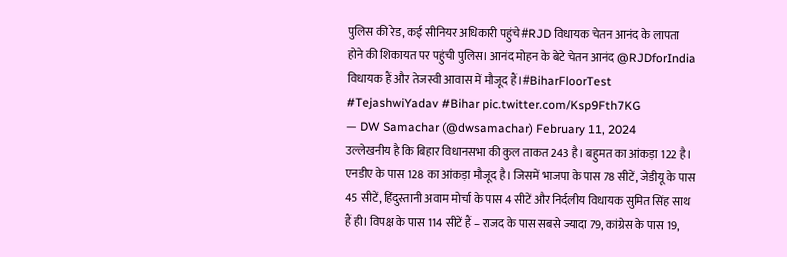पुलिस की रेड, कई सीनियर अधिकारी पहुंचे#RJD विधायक चेतन आनंद के लापता होने की शिकायत पर पहुंची पुलिस। आनंद मोहन के बेटे चेतन आनंद @RJDforIndia विधायक हैं और तेजस्वी आवास में मौजूद हैं।#BiharFloorTest #TejashwiYadav #Bihar pic.twitter.com/Ksp9Fth7KG
— DW Samachar (@dwsamachar) February 11, 2024
उल्लेखनीय है कि बिहार विधानसभा की कुल ताकत 243 है। बहुमत का आंकड़ा 122 है। एनडीए के पास 128 का आंकड़ा मौजूद है। जिसमें भाजपा के पास 78 सीटें, जेडीयू के पास 45 सीटें, हिंदुस्तानी अवाम मोर्चा के पास 4 सीटें और निर्दलीय विधायक सुमित सिंह साथ हैं ही। विपक्ष के पास 114 सीटें हैं – राजद के पास सबसे ज्यादा 79, कांग्रेस के पास 19,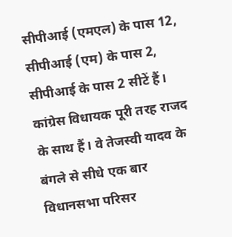सीपीआई (एमएल) के पास 12, सीपीआई (एम) के पास 2, सीपीआई के पास 2 सीटें हैं। कांग्रेस विधायक पूरी तरह राजद के साथ हैं। वे तेजस्वी यादव के बंगले से सीधे एक बार विधानसभा परिसर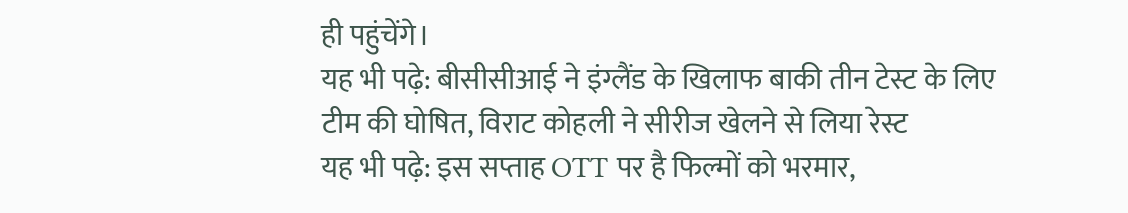ही पहुंचेंगे।
यह भी पढ़े: बीसीसीआई ने इंग्लैंड के खिलाफ बाकी तीन टेस्ट के लिए टीम की घोषित, विराट कोहली ने सीरीज खेलने से लिया रेस्ट
यह भी पढ़े: इस सप्ताह OTT पर है फिल्मों को भरमार,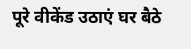पूरे वीकेंड उठाएं घर बैठे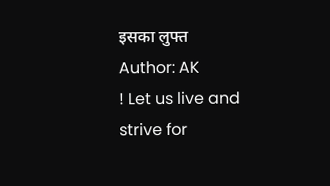इसका लुफ्त
Author: AK
! Let us live and strive for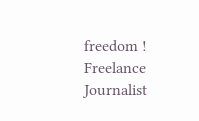freedom ! Freelance Journalist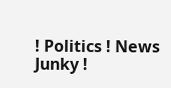! Politics ! News Junky !